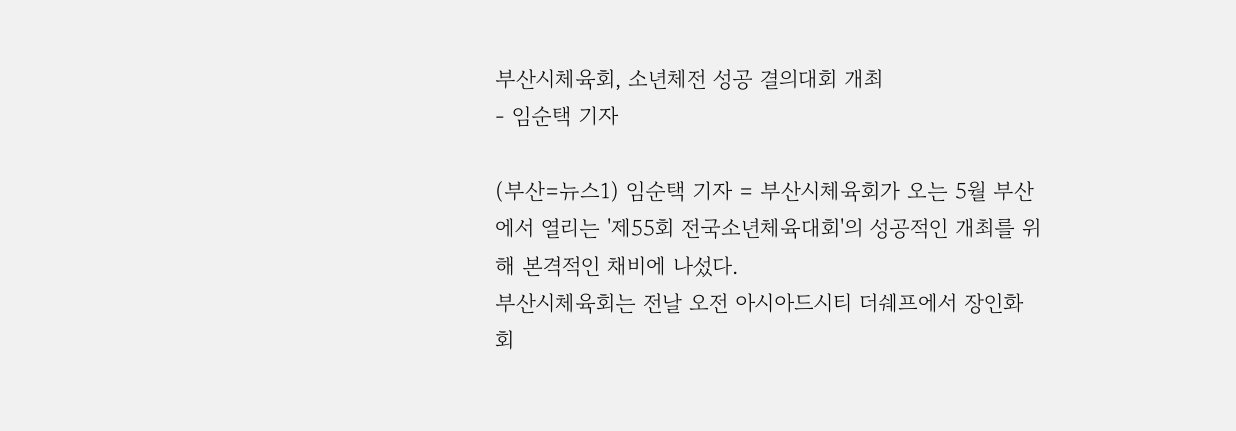부산시체육회, 소년체전 성공 결의대회 개최
- 임순택 기자

(부산=뉴스1) 임순택 기자 = 부산시체육회가 오는 5월 부산에서 열리는 '제55회 전국소년체육대회'의 성공적인 개최를 위해 본격적인 채비에 나섰다.
부산시체육회는 전날 오전 아시아드시티 더쉐프에서 장인화 회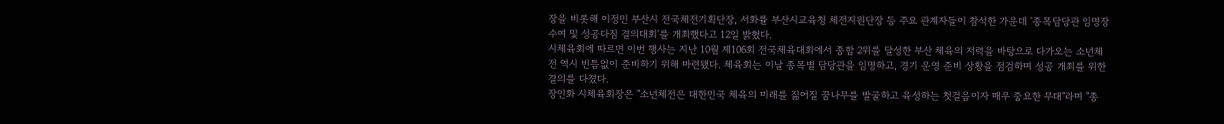장을 비롯해 이정민 부산시 전국체전기획단장, 서화률 부산시교육청 체전지원단장 등 주요 관계자들이 참석한 가운데 '종목담당관 임명장 수여 및 성공다짐 결의대회'를 개최했다고 12일 밝혔다.
시체육회에 따르면 이번 행사는 지난 10월 제106회 전국체육대회에서 종합 2위를 달성한 부산 체육의 저력을 바탕으로 다가오는 소년체전 역시 빈틈없이 준비하기 위해 마련됐다. 체육회는 이날 종목별 담당관을 임명하고, 경기 운영 준비 상황을 점검하며 성공 개최를 위한 결의를 다졌다.
장인화 시체육회장은 "소년체전은 대한민국 체육의 미래를 짊어질 꿈나무를 발굴하고 육성하는 첫걸음이자 매우 중요한 무대"라며 "종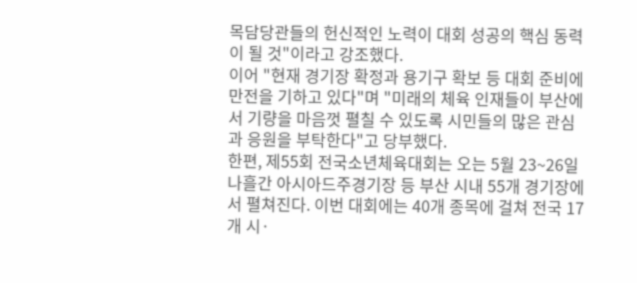목담당관들의 헌신적인 노력이 대회 성공의 핵심 동력이 될 것"이라고 강조했다.
이어 "현재 경기장 확정과 용기구 확보 등 대회 준비에 만전을 기하고 있다"며 "미래의 체육 인재들이 부산에서 기량을 마음껏 펼칠 수 있도록 시민들의 많은 관심과 응원을 부탁한다"고 당부했다.
한편, 제55회 전국소년체육대회는 오는 5월 23~26일 나흘간 아시아드주경기장 등 부산 시내 55개 경기장에서 펼쳐진다. 이번 대회에는 40개 종목에 걸쳐 전국 17개 시·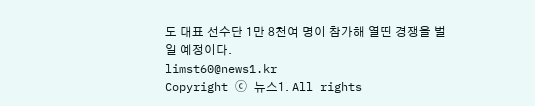도 대표 선수단 1만 8천여 명이 참가해 열띤 경쟁을 벌일 예정이다.
limst60@news1.kr
Copyright ⓒ 뉴스1. All rights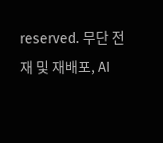reserved. 무단 전재 및 재배포, AI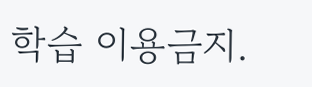학습 이용금지.